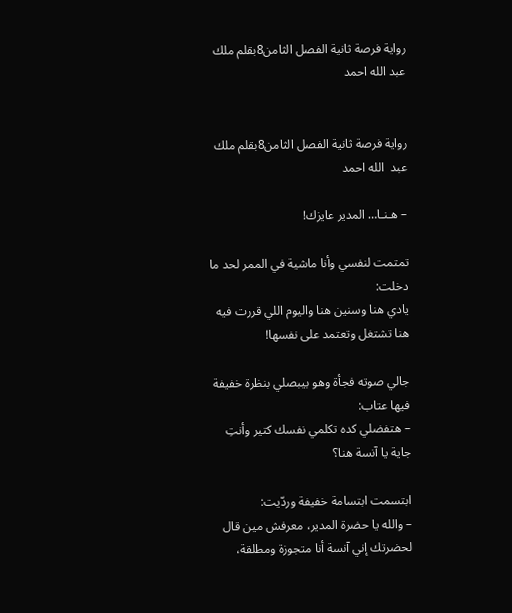رواية فرصة ثانية الفصل الثامن8بقلم ملك عبد الله احمد


رواية فرصة ثانية الفصل الثامن8بقلم ملك عبد  الله احمد

– هـنـا… المدير عايزك!

تمتمت لنفسي وأنا ماشية في الممر لحد ما دخلت:
يادي هنا وسنين هنا واليوم اللي قررت فيه هنا تشتغل وتعتمد على نفسها!

جالي صوته فجأة وهو بيبصلي بنظرة خفيفة فيها عتاب:
– هتفضلي كده تكلمي نفسك كتير وأنتِ جاية يا آنسة هنا؟

ابتسمت ابتسامة خفيفة وردّيت:
– والله يا حضرة المدير، معرفش مين قال لحضرتك إني آنسة أنا متجوزة ومطلقة،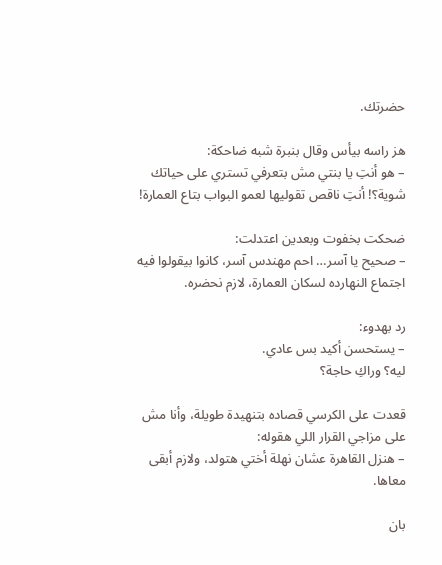حضرتك.

هز راسه بيأس وقال بنبرة شبه ضاحكة:
– هو أنتِ يا بنتي مش بتعرفي تستري على حياتك شوية؟! أنتِ ناقص تقوليها لعمو البواب بتاع العمارة!

ضحكت بخفوت وبعدين اعتدلت:
– صحيح يا آسر… احم مهندس آسر، كانوا بيقولوا فيه اجتماع النهارده لسكان العمارة، لازم نحضره.

رد بهدوء:
– يستحسن أكيد بس عادي.
ليه؟ وراكِ حاجة؟

قعدت على الكرسي قصاده بتنهيدة طويلة، وأنا مش على مزاجي القرار اللي هقوله:
– هنزل القاهرة عشان نهلة أختي هتولد، ولازم أبقى معاها.

بان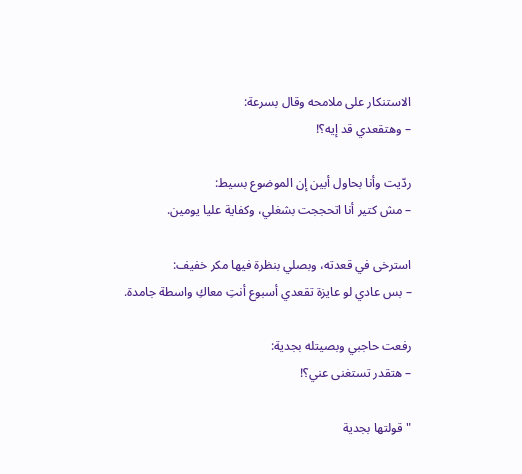الاستنكار على ملامحه وقال بسرعة:
– وهتقعدي قد إيه؟!

ردّيت وأنا بحاول أبين إن الموضوع بسيط:
– مش كتير أنا اتحججت بشغلي، وكفاية عليا يومين.

استرخى في قعدته، وبصلي بنظرة فيها مكر خفيف:
– بس عادي لو عايزة تقعدي أسبوع أنتِ معاكِ واسطة جامدة.

رفعت حاجبي وبصيتله بجدية:
– هتقدر تستغنى عني؟!

"قولتها بجدية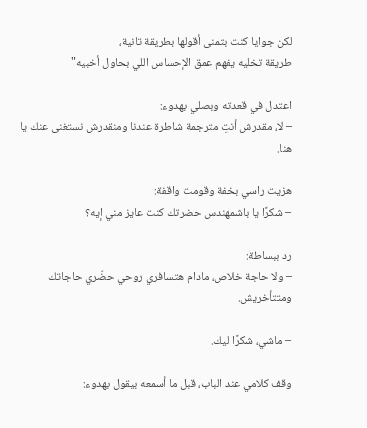لكن جوايا كنت بتمنى أقولها بطريقة تانية،
طريقة تخليه يفهم عمق الإحساس اللي بحاول أخبيه"

اعتدل في قعدته وبصلي بهدوء:
– لا، مقدرش أنتِ مترجمة شاطرة عندنا ومنقدرش نستغنى عنك يا هنا.

هزيت راسي بخفة وقومت واقفة:
– شكرًا يا باشمهندس حضرتك كنت عايز مني إيه؟

رد ببساطة:
– ولا حاجة خلاص، مادام هتسافري روحي حضّري حاجاتك ومتتأخريش.

– ماشي، شكرًا ليك.

وقف كلامي عند الباب، قبل ما أسمعه بيقول بهدوء: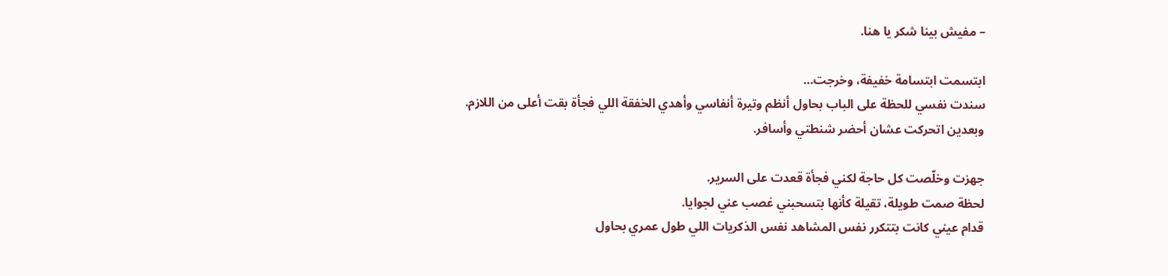– مفيش بينا شكر يا هنا.

ابتسمت ابتسامة خفيفة، وخرجت…
سندت نفسي للحظة على الباب بحاول أنظم وتيرة أنفاسي وأهدي الخفقة اللي فجأة بقت أعلى من اللازم.
وبعدين اتحركت عشان أحضر شنطتي وأسافر.

جهزت وخلّصت كل حاجة لكني فجأة قعدت على السرير.
لحظة صمت طويلة، تقيلة كأنها بتسحبني غصب عني لجوايا.
قدام عيني كانت بتتكرر نفس المشاهد نفس الذكريات اللي طول عمري بحاول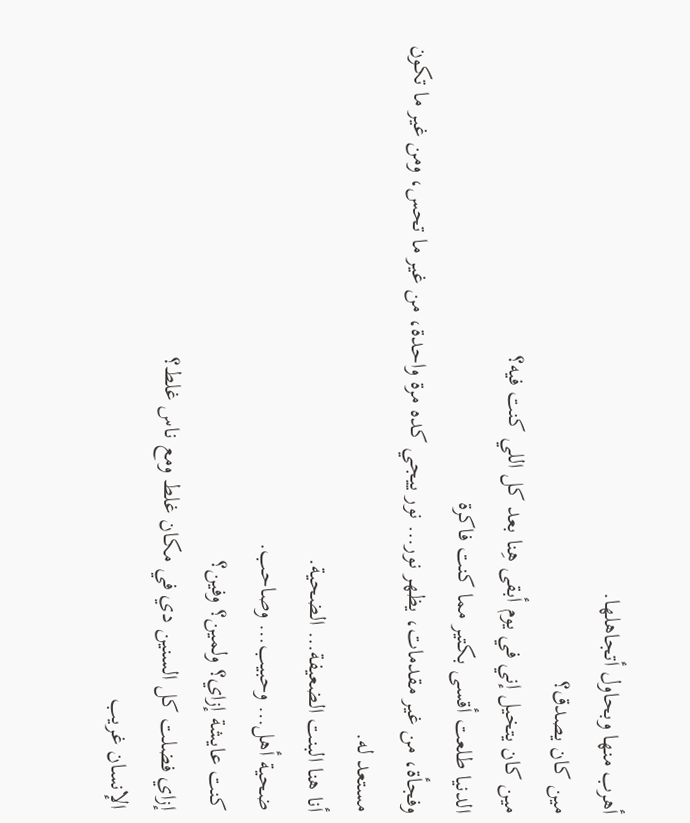أهرب منها وبحاول أتجاهلها.
مين كان يصدق؟
مين كان يتخيل إني في يوم أبقى هِنا بعد كل اللي كنت فيه؟
الدنيا طلعت أقسى بكتير مما كنت فاكرة
وفجأة، من غير مقدمات، يظهر نور… نور ييجي كده مرة واحدة، من غير ما تحس، ومن غير ما تكون مستعد له.
أنا هنا البنت الضعيفة… الضحية.
ضحية أهل… وحبيب… وصاحب.
كنت عايشة إزاي؟ ولمين؟ وفين؟
إزاي فضلت كل السنين دي في مكان غلط ومع ناس غلط؟
الإنسان غريب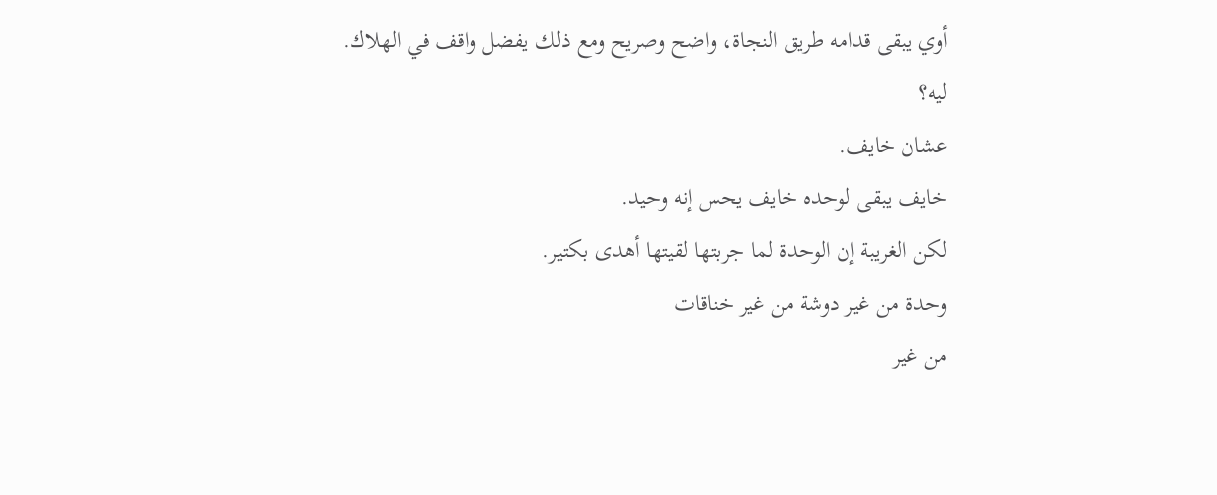أوي يبقى قدامه طريق النجاة، واضح وصريح ومع ذلك يفضل واقف في الهلاك.
ليه؟
عشان خايف.
خايف يبقى لوحده خايف يحس إنه وحيد.
لكن الغريبة إن الوحدة لما جربتها لقيتها أهدى بكتير.
وحدة من غير دوشة من غير خناقات
من غير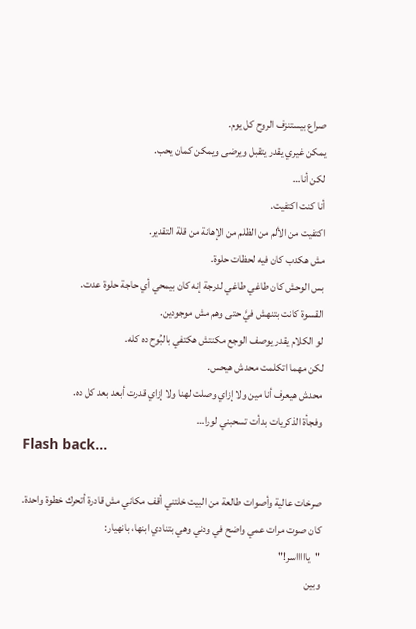صراع بيستنزف الروح كل يوم.
يمكن غيري يقدر يتقبل ويرضى ويمكن كمان يحب.
لكن أنا…
أنا كنت اكتفيت.
اكتفيت من الألم من الظلم من الإهانة من قلة التقدير.
مش هكدب كان فيه لحظات حلوة.
بس الوحش كان طاغي طاغي لدرجة إنه كان بيمحي أي حاجة حلوة عدت.
القسوة كانت بتنهش فيَّ حتى وهم مش موجودين.
لو الكلام يقدر يوصف الوجع مكنتش هكتفي بالبُوح ده كله.
لكن مهما اتكلمت محدش هيحس.
محدش هيعرف أنا مين ولا إزاي وصلت لهنا ولا إزاي قدرت أبعد بعد كل ده.
وفجأة الذكريات بدأت تسحبني لورا…
Flash back…

صرخات عالية وأصوات طالعة من البيت خلتني أقف مكاني مش قادرة أتحرك خطوة واحدة.
كان صوت مرات عمي واضح في ودني وهي بتنادي ابنها، بانهيار:
"ياااااسر!"
وبين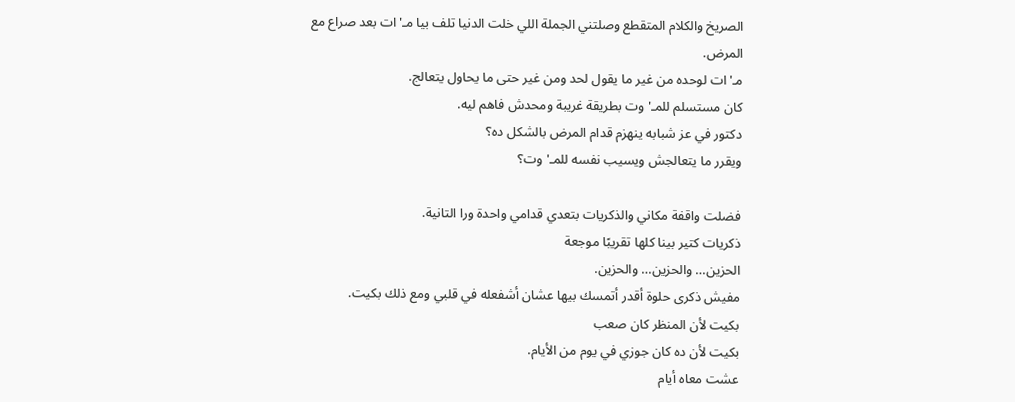الصريخ والكلام المتقطع وصلتني الجملة اللي خلت الدنيا تلف بيا مـ'ات بعد صراع مع المرض.
مـ'ات لوحده من غير ما يقول لحد ومن غير حتى ما يحاول يتعالج.
كان مستسلم للمـ'وت بطريقة غريبة ومحدش فاهم ليه.
دكتور في عز شبابه ينهزم قدام المرض بالشكل ده؟
ويقرر ما يتعالجش ويسيب نفسه للمـ'وت؟

فضلت واقفة مكاني والذكريات بتعدي قدامي واحدة ورا التانية.
ذكريات كتير بينا كلها تقريبًا موجعة
الحزين… والحزين… والحزين.
مفيش ذكرى حلوة أقدر أتمسك بيها عشان أشفعله في قلبي ومع ذلك بكيت.
بكيت لأن المنظر كان صعب
بكيت لأن ده كان جوزي في يوم من الأيام.
عشت معاه أيام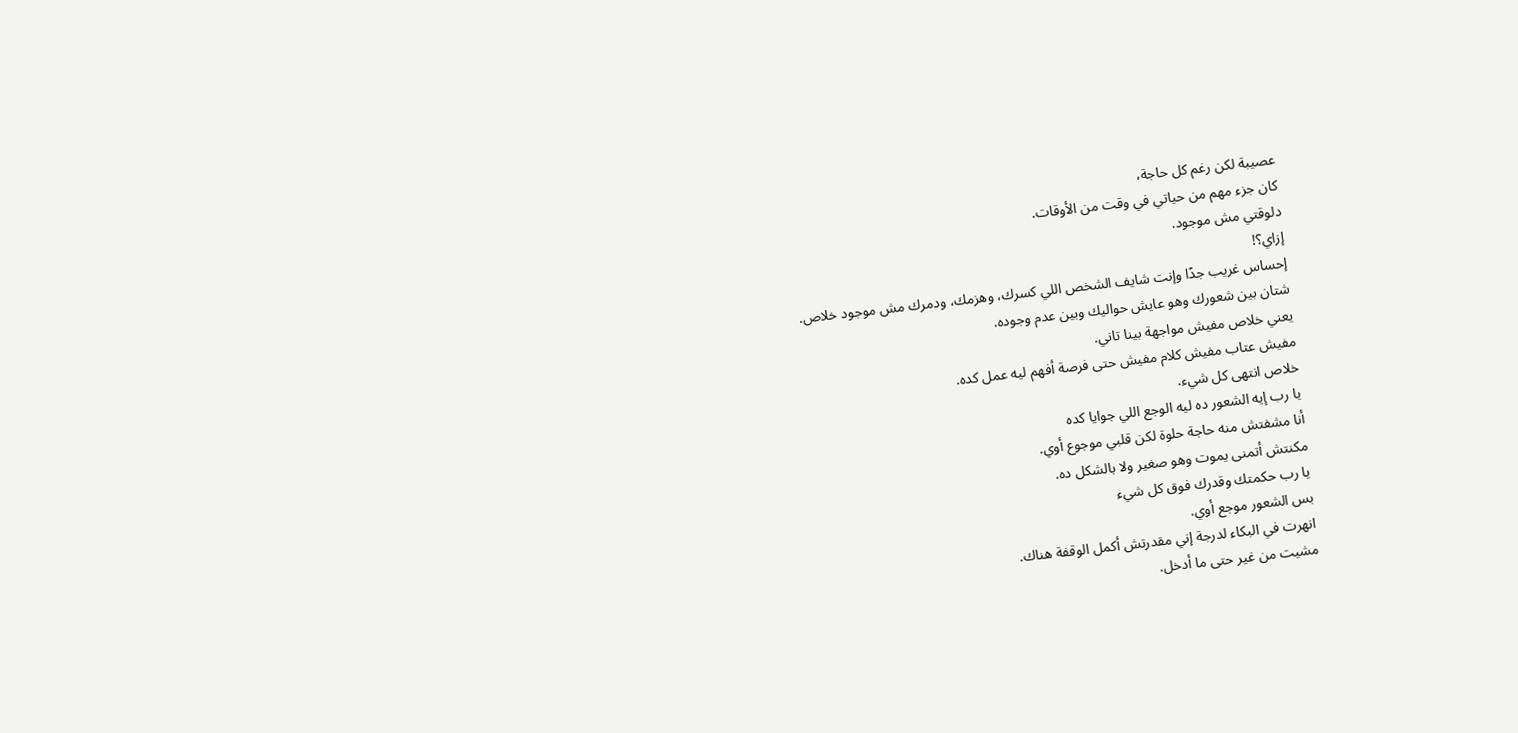عصيبة لكن رغم كل حاجة،
كان جزء مهم من حياتي في وقت من الأوقات.
دلوقتي مش موجود.
إزاي؟!
إحساس غريب جدًا وإنت شايف الشخص اللي كسرك، وهزمك، ودمرك مش موجود خلاص.
شتان بين شعورك وهو عايش حواليك وبين عدم وجوده.
يعني خلاص مفيش مواجهة بينا تاني.
مفيش عتاب مفيش كلام مفيش حتى فرصة أفهم ليه عمل كده.
خلاص انتهى كل شيء.
يا رب إيه الشعور ده ليه الوجع اللي جوايا كده
أنا مشفتش منه حاجة حلوة لكن قلبي موجوع أوي.
مكنتش أتمنى يموت وهو صغير ولا بالشكل ده.
يا رب حكمتك وقدرك فوق كل شيء
بس الشعور موجع أوي.
انهرت في البكاء لدرجة إني مقدرتش أكمل الوقفة هناك.
مشيت من غير حتى ما أدخل.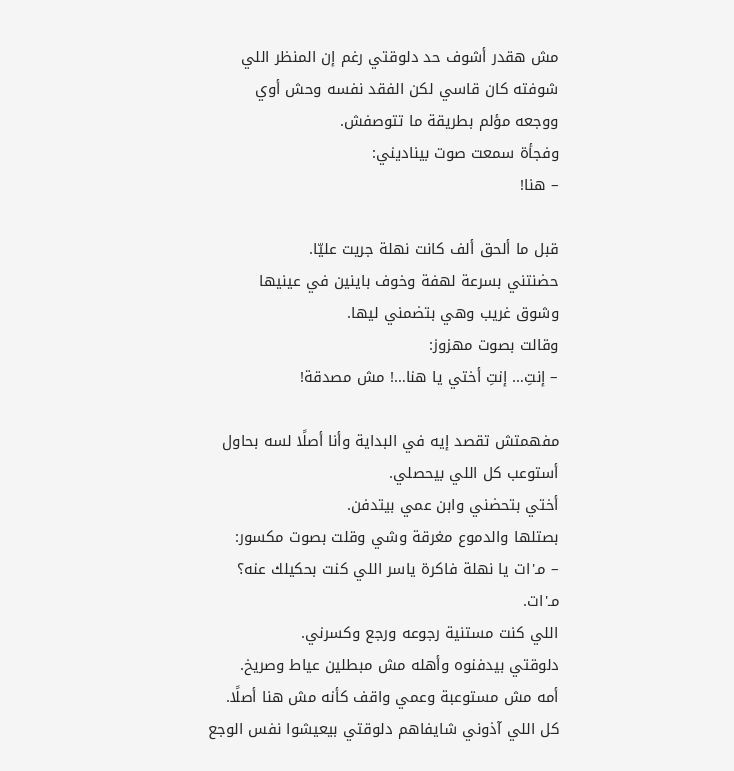مش هقدر أشوف حد دلوقتي رغم إن المنظر اللي شوفته كان قاسي لكن الفقد نفسه وحش أوي
ووجعه مؤلم بطريقة ما تتوصفش.
وفجأة سمعت صوت بيناديني:
– هنا!

قبل ما ألحق ألف كانت نهلة جريت عليّا.
حضنتني بسرعة لهفة وخوف باينين في عينيها
وشوق غريب وهي بتضمني ليها.
وقالت بصوت مهزوز:
– إنتِ… إنتِ أختي يا هنا…! مش مصدقة!

مفهمتش تقصد إيه في البداية وأنا أصلًا لسه بحاول أستوعب كل اللي بيحصلي.
أختي بتحضني وابن عمي بيتدفن.
بصتلها والدموع مغرقة وشي وقلت بصوت مكسور:
– مـ'ات يا نهلة فاكرة ياسر اللي كنت بحكيلك عنه؟ مـ'ات.
اللي كنت مستنية رجوعه ورجع وكسرني.
دلوقتي بيدفنوه وأهله مش مبطلين عياط وصريخ.
أمه مش مستوعبة وعمي واقف كأنه مش هنا أصلًا.
كل اللي آذوني شايفاهم دلوقتي بيعيشوا نفس الوجع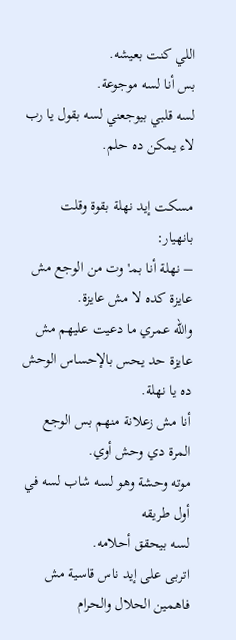اللي كنت بعيشه.
بس أنا لسه موجوعة.
لسه قلبي بيوجعني لسه بقول يا رب لاء يمكن ده حلم.

مسكت إيد نهلة بقوة وقلت بانهيار:
– نهلة أنا بمـ'وت من الوجع مش عايزة كده لا مش عايزة.
والله عمري ما دعيت عليهم مش عايزة حد يحس بالإحساس الوحش ده يا نهلة.
أنا مش زعلانة منهم بس الوجع المرة دي وحش أوي.
موته وحشة وهو لسه شاب لسه في أول طريقه
لسه بيحقق أحلامه.
اتربى على إيد ناس قاسية مش فاهمين الحلال والحرام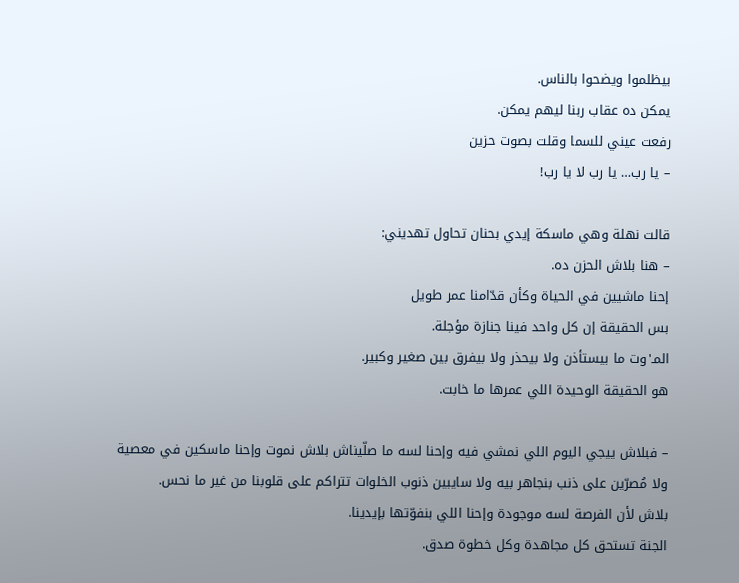بيظلموا ويضحوا بالناس.
يمكن ده عقاب ربنا ليهم يمكن.
رفعت عيني للسما وقلت بصوت حزين
– يا رب… يا رب لا يا رب!

قالت نهلة وهي ماسكة إيدي بحنان تحاول تهديني:
– هنا بلاش الحزن ده.
إحنا ماشيين في الحياة وكأن قدّامنا عمر طويل
بس الحقيقة إن كل واحد فينا جنازة مؤجلة.
المـ'وت ما بيستأذن ولا بيحذر ولا بيفرق بين صغير وكبير.
هو الحقيقة الوحيدة اللي عمرها ما خابت.

– فبلاش ييجي اليوم اللي نمشي فيه وإحنا لسه ما صلّيناش بلاش نموت وإحنا ماسكين في معصية
ولا مُصرّين على ذنب بنجاهر بيه ولا سايبين ذنوب الخلوات تتراكم على قلوبنا من غير ما نحس.
بلاش لأن الفرصة لسه موجودة وإحنا اللي بنفوّتها بإيدينا.
الجنة تستحق كل مجاهدة وكل خطوة صدق.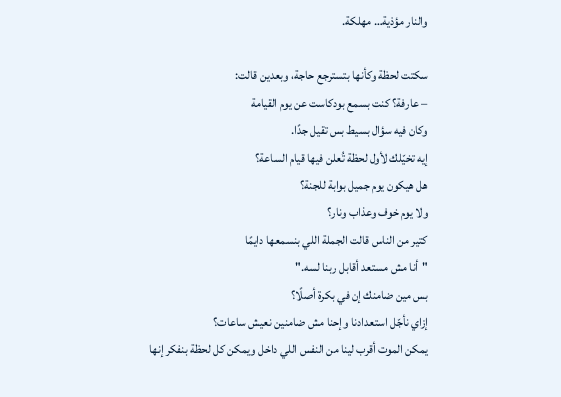والنار مؤذية… مهلكة.

سكتت لحظة وكأنها بتسترجع حاجة، وبعدين قالت:
– عارفة؟ كنت بسمع بودكاست عن يوم القيامة
وكان فيه سؤال بسيط بس تقيل جدًا.
إيه تخيّلك لأول لحظة تُعلن فيها قيام الساعة؟
هل هيكون يوم جميل بوابة للجنة؟
ولا يوم خوف وعذاب ونار؟
كتير من الناس قالت الجملة اللي بنسمعها دايمًا
"أنا مش مستعد أقابل ربنا لسه."
بس مين ضامنك إن في بكرة أصلًا؟
إزاي نأجّل استعدادنا وإحنا مش ضامنين نعيش ساعات؟
يمكن الموت أقرب لينا من النفس اللي داخل ويمكن كل لحظة بنفكر إنها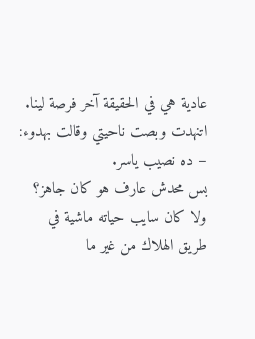عادية هي في الحقيقة آخر فرصة لينا.
اتنهدت وبصت ناحيتي وقالت بهدوء:
– ده نصيب ياسر.
بس محدش عارف هو كان جاهز؟
ولا كان سايب حياته ماشية في طريق الهلاك من غير ما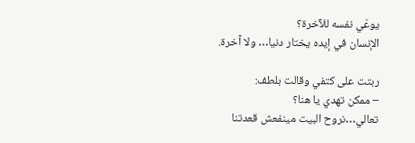يوعّي نفسه للآخرة؟
الإنسان في إيده يختار دنيا… ولا آخرة.

ربتت على كتفي وقالت بلطف:
– ممكن تهدي يا هنا؟
تعالي…نروح البيت مينفعش قعدتنا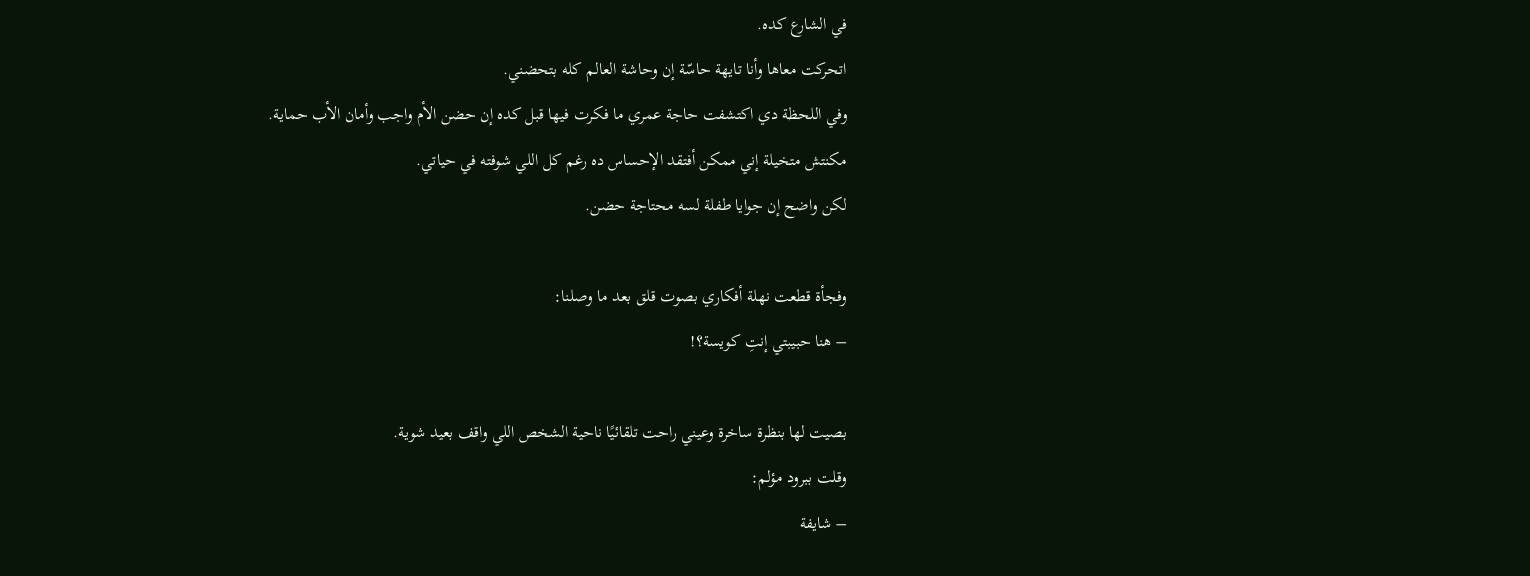في الشارع كده.
اتحركت معاها وأنا تايهة حاسّة إن وحاشة العالم كله بتحضني.
وفي اللحظة دي اكتشفت حاجة عمري ما فكرت فيها قبل كده إن حضن الأم واجب وأمان الأب حماية.
مكنتش متخيلة إني ممكن أفتقد الإحساس ده رغم كل اللي شوفته في حياتي.
لكن واضح إن جوايا طفلة لسه محتاجة حضن.

وفجأة قطعت نهلة أفكاري بصوت قلق بعد ما وصلنا:
– هنا حبيبتي إنتِ كويسة؟!

بصيت لها بنظرة ساخرة وعيني راحت تلقائيًا ناحية الشخص اللي واقف بعيد شوية.
وقلت ببرود مؤلم:
– شايفة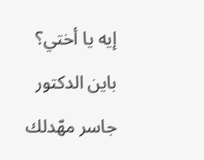إيه يا أختي؟
باين الدكتور جاسر مهّدلك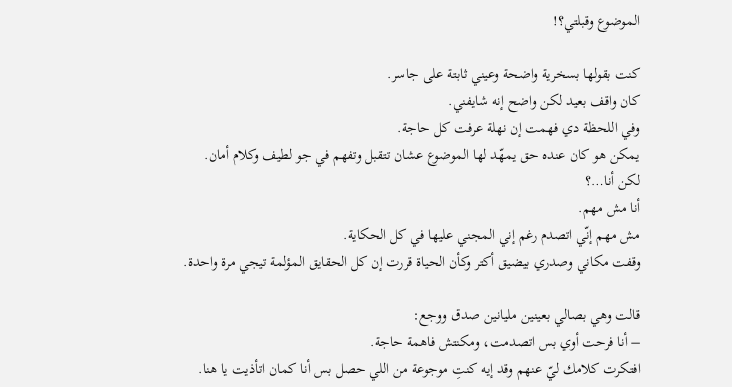الموضوع وقبلتي؟!

كنت بقولها بسخرية واضحة وعيني ثابتة على جاسر.
كان واقف بعيد لكن واضح إنه شايفني.
وفي اللحظة دي فهمت إن نهلة عرفت كل حاجة.
يمكن هو كان عنده حق يمهّد لها الموضوع عشان تتقبل وتفهم في جو لطيف وكلام أمان.
لكن أنا…؟
أنا مش مهم.
مش مهم إنّي اتصدم رغم إني المجني عليها في كل الحكاية.
وقفت مكاني وصدري بيضيق أكتر وكأن الحياة قررت إن كل الحقايق المؤلمة تيجي مرة واحدة.

قالت وهي بصالي بعينين مليانين صدق ووجع:
– أنا فرحت أوي بس اتصدمت، ومكنتش فاهمة حاجة.
افتكرت كلامك ليّ عنهم وقد إيه كنتِ موجوعة من اللي حصل بس أنا كمان اتأذيت يا هنا.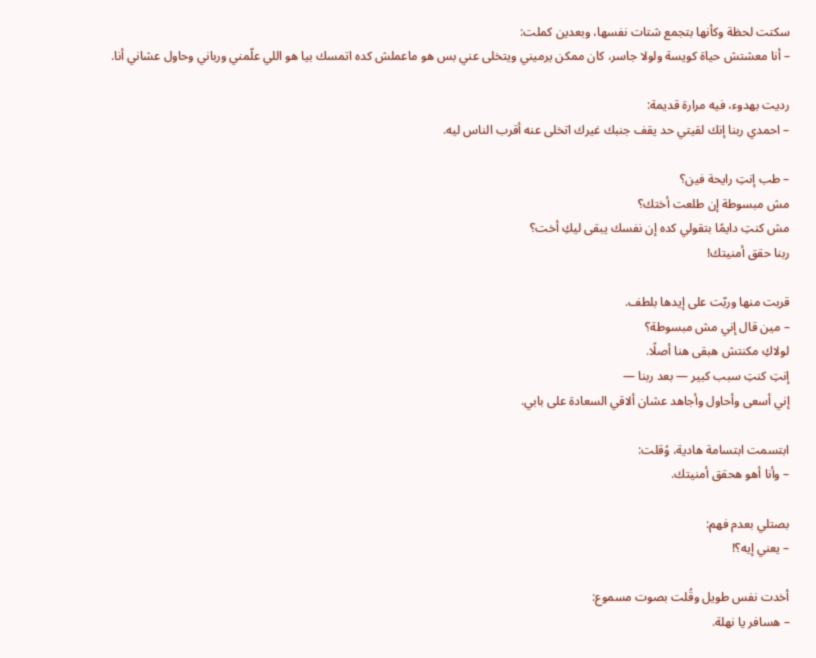سكتت لحظة وكأنها بتجمع شتات نفسها، وبعدين كملت:
– أنا معشتش حياة كويسة ولولا جاسر، كان ممكن يرميني ويتخلى عني بس هو ماعملش كده اتمسك بيا هو اللي علّمني ورباني وحاول عشاني أنا.

رديت بهدوء، فيه مرارة قديمة:
– احمدي ربنا إنك لقيتي حد يقف جنبك غيرك اتخلى عنه أقرب الناس ليه.

– طب إنتِ رايحة فين؟
مش مبسوطة إن طلعت أختك؟
مش كنتِ دايمًا بتقولي كده إن نفسك يبقى ليكِ أخت؟
ربنا حقق أمنيتك!

قربت منها وربّت على إيدها بلطف.
– مين قال إني مش مبسوطة؟
لولاكِ مكنتش هبقى هنا أصلًا.
إنتِ كنتِ سبب كبير — بعد ربنا —
إني أسعى وأحاول وأجاهد عشان ألاقي السعادة على بابي.

ابتسمت ابتسامة هادية، وُقلت:
– وأنا أهو هحقق أمنيتك.

بصتلي بعدم فهم:
– يعني إيه؟!

أخدت نفس طويل وقُلت بصوت مسموع:
– هسافر يا نهلة.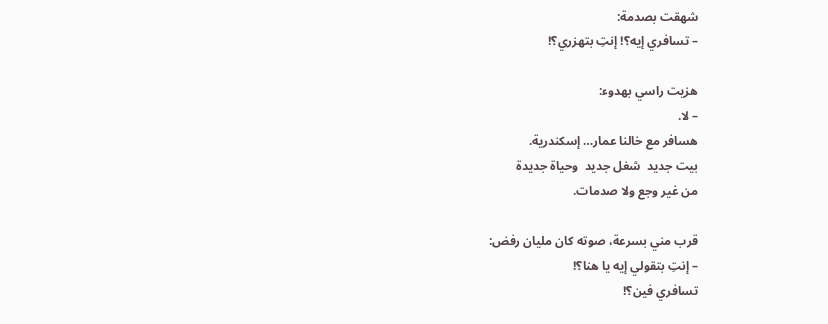شهقت بصدمة:
– تسافري إيه؟! إنتِ بتهزري؟!

هزيت راسي بهدوء:
– لا.
هسافر مع خالنا عمار… إسكندرية.
بيت جديد  شغل جديد  وحياة جديدة
من غير وجع ولا صدمات.

قرب مني بسرعة، صوته كان مليان رفض:
– إنتِ بتقولي إيه يا هنا؟!
تسافري فين؟!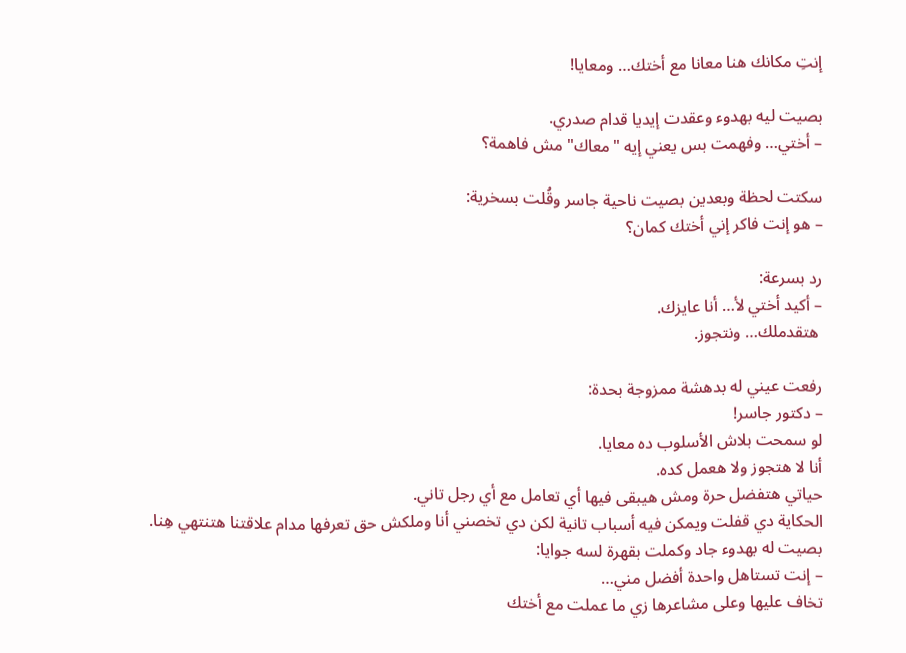إنتِ مكانك هنا معانا مع أختك… ومعايا!

بصيت ليه بهدوء وعقدت إيديا قدام صدري.
– أختي… وفهمت بس يعني إيه "معاك" مش فاهمة؟

سكتت لحظة وبعدين بصيت ناحية جاسر وقُلت بسخرية:
– هو إنت فاكر إني أختك كمان؟

رد بسرعة:
– أكيد أختي لأ… أنا عايزك.
 هتقدملك… ونتجوز.

رفعت عيني له بدهشة ممزوجة بحدة:
– دكتور جاسر!
لو سمحت بلاش الأسلوب ده معايا.
أنا لا هتجوز ولا هعمل كده.
حياتي هتفضل حرة ومش هيبقى فيها أي تعامل مع أي رجل تاني.
الحكاية دي قفلت ويمكن فيه أسباب تانية لكن دي تخصني أنا وملكش حق تعرفها مدام علاقتنا هتنتهي هِنا.
بصيت له بهدوء جاد وكملت بقهرة لسه جوايا:
– إنت تستاهل واحدة أفضل مني…
تخاف عليها وعلى مشاعرها زي ما عملت مع أختك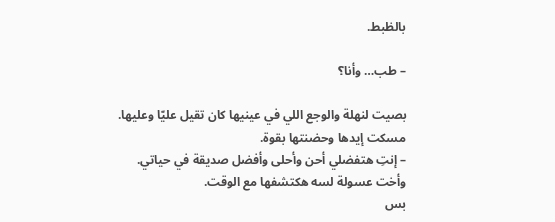بالظبط.

– طب… وأنا؟

بصيت لنهلة والوجع اللي في عينيها كان تقيل عليّا وعليها.
مسكت إيدها وحضنتها بقوة.
– إنتِ هتفضلي أحن وأحلى وأفضل صديقة في حياتي.
وأخت عسولة لسه هكتشفها مع الوقت.
بس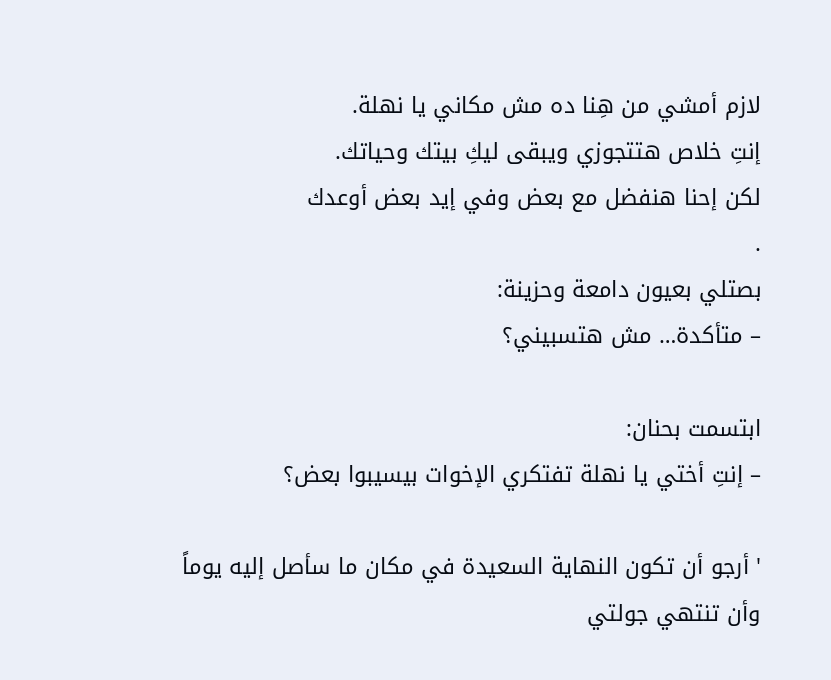لازم أمشي من هِنا ده مش مكاني يا نهلة.
إنتِ خلاص هتتجوزي ويبقى ليكِ بيتك وحياتك.
لكن إحنا هنفضل مع بعض وفي إيد بعض أوعدك
.
بصتلي بعيون دامعة وحزينة:
– متأكدة… مش هتسبيني؟

ابتسمت بحنان:
– إنتِ أختي يا نهلة تفتكري الإخوات بيسيبوا بعض؟

' أرجو أن تكون النهاية السعيدة في مكان ما سأصل إليه يوماً
وأن تنتهي جولتي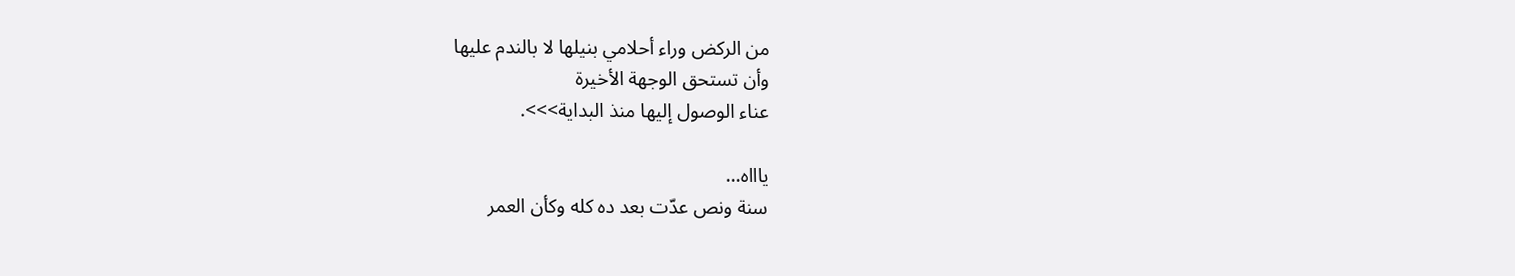من الركض وراء أحلامي بنيلها لا بالندم عليها
وأن تستحق الوجهة الأخيرة
عناء الوصول إليها منذ البداية>>>.

ياااه…
سنة ونص عدّت بعد ده كله وكأن العمر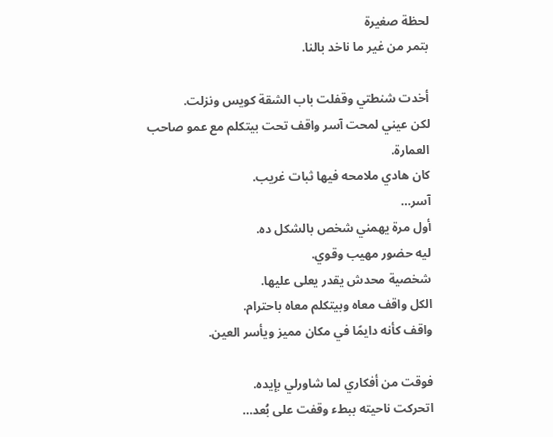لحظة صغيرة
بتمر من غير ما ناخد بالنا.

أخدت شنطتي وقفلت باب الشقة كويس ونزلت.
لكن عيني لمحت آسر واقف تحت بيتكلم مع عمو صاحب العمارة.
كان هادي ملامحه فيها ثبات غريب.
آسر…
أول مرة يهمني شخص بالشكل ده.
ليه حضور مهيب وقوي.
شخصية محدش يقدر يعلى عليها.
الكل واقف معاه وبيتكلم معاه باحترام.
واقف كأنه دايمًا في مكان مميز ويأسر العين.

فوقت من أفكاري لما شاورلي بإيده.
اتحركت ناحيته ببطء وقفت على بُعد…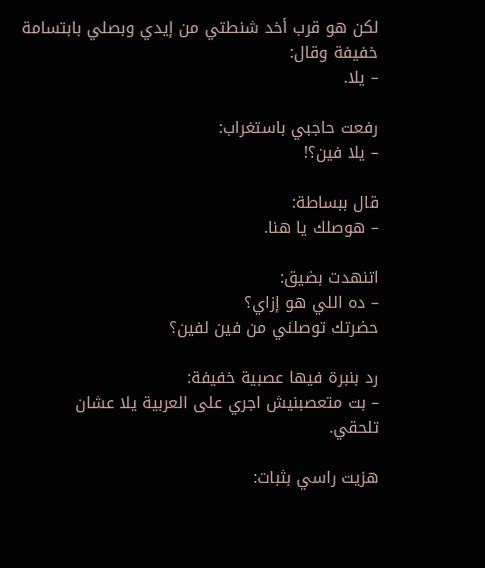لكن هو قرب أخد شنطتي من إيدي وبصلي بابتسامة خفيفة وقال:
– يلا.

رفعت حاجبي باستغراب:
– يلا فين؟!

قال ببساطة:
– هوصلك يا هنا.

اتنهدت بضيق:
– ده اللي هو إزاي؟
حضرتك توصلني من فين لفين؟

رد بنبرة فيها عصبية خفيفة:
– بت متعصبنيش اجري على العربية يلا عشان تلحقي.

هزيت راسي بثبات: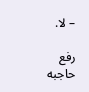– لا.

رفع حاجبه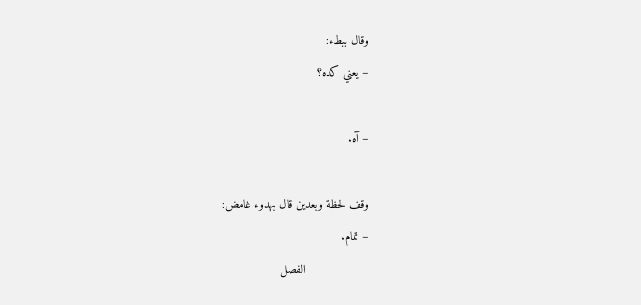وقال ببطء:
– يعني كده؟

– آه.

وقف لحظة وبعدين قال بهدوء غامض:
– تمام.
                  الفصل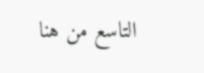التاسع من هنا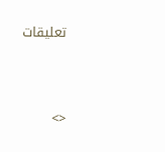تعليقات



<>